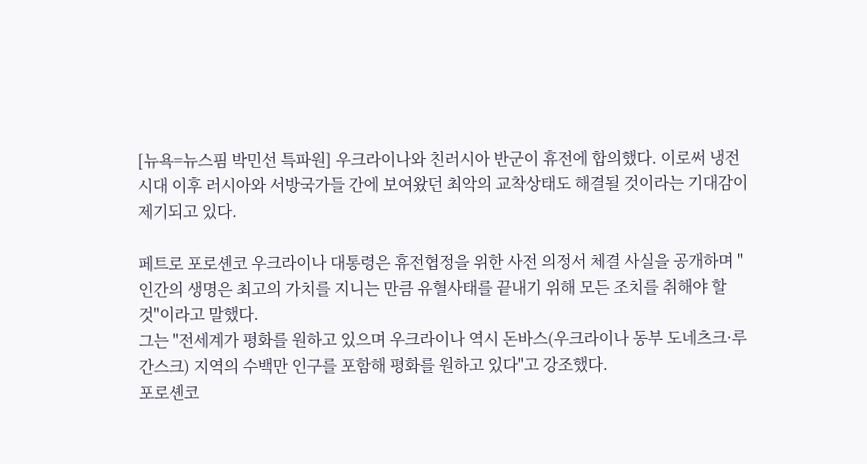[뉴욕=뉴스핌 박민선 특파원] 우크라이나와 친러시아 반군이 휴전에 합의했다. 이로써 냉전시대 이후 러시아와 서방국가들 간에 보여왔던 최악의 교착상태도 해결될 것이라는 기대감이 제기되고 있다.

페트로 포로셴코 우크라이나 대통령은 휴전협정을 위한 사전 의정서 체결 사실을 공개하며 "인간의 생명은 최고의 가치를 지니는 만큼 유혈사태를 끝내기 위해 모든 조치를 취해야 할 것"이라고 말했다.
그는 "전세계가 평화를 원하고 있으며 우크라이나 역시 돈바스(우크라이나 동부 도네츠크·루간스크) 지역의 수백만 인구를 포함해 평화를 원하고 있다"고 강조했다.
포로셴코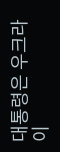대통령은 우크라이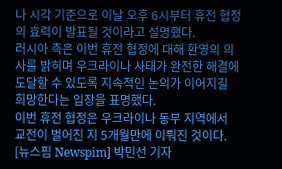나 시각 기준으로 이날 오후 6시부터 휴전 협정의 효력이 발표될 것이라고 설명했다.
러시아 측은 이번 휴전 협정에 대해 환영의 의사를 밝히며 우크라이나 사태가 완전한 해결에 도달할 수 있도록 지속적인 논의가 이어지길 희망한다는 입장을 표명했다.
이번 휴전 협정은 우크라이나 동부 지역에서 교전이 벌어진 지 5개월만에 이뤄진 것이다.
[뉴스핌 Newspim] 박민선 기자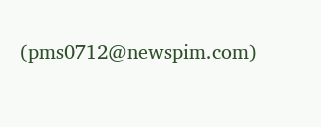(pms0712@newspim.com)